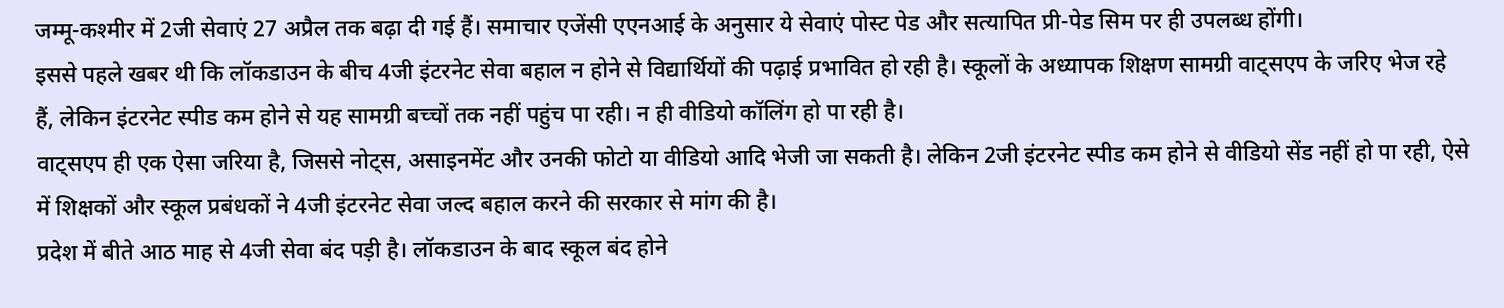जम्मू-कश्मीर में 2जी सेवाएं 27 अप्रैल तक बढ़ा दी गई हैं। समाचार एजेंसी एएनआई के अनुसार ये सेवाएं पोस्ट पेड और सत्यापित प्री-पेड सिम पर ही उपलब्ध होंगी।
इससे पहले खबर थी कि लॉकडाउन के बीच 4जी इंटरनेट सेवा बहाल न होने से विद्यार्थियों की पढ़ाई प्रभावित हो रही है। स्कूलों के अध्यापक शिक्षण सामग्री वाट्सएप के जरिए भेज रहे हैं, लेकिन इंटरनेट स्पीड कम होने से यह सामग्री बच्चों तक नहीं पहुंच पा रही। न ही वीडियो कॉलिंग हो पा रही है।
वाट्सएप ही एक ऐसा जरिया है, जिससे नोट्स, असाइनमेंट और उनकी फोटो या वीडियो आदि भेजी जा सकती है। लेकिन 2जी इंटरनेट स्पीड कम होने से वीडियो सेंड नहीं हो पा रही, ऐसे में शिक्षकों और स्कूल प्रबंधकों ने 4जी इंटरनेट सेवा जल्द बहाल करने की सरकार से मांग की है।
प्रदेश में बीते आठ माह से 4जी सेवा बंद पड़ी है। लॉकडाउन के बाद स्कूल बंद होने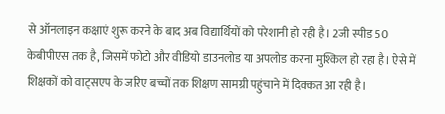से ऑनलाइन कक्षाएं शुरू करने के बाद अब विद्यार्थियों को परेशानी हो रही है। 2जी स्पीड 50 केबीपीएस तक है, जिसमें फोटो और वीडियो डाउनलोड या अपलोड करना मुश्किल हो रहा है। ऐसे में शिक्षकों को वाट्सएप के जरिए बच्चों तक शिक्षण सामग्री पहुंचाने में दिक्कत आ रही है।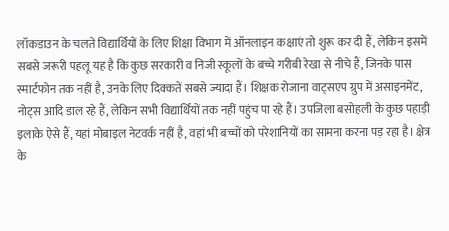लॉकडाउन के चलते विद्यार्थियों के लिए शिक्षा विभाग में ऑनलाइन कक्षाएं तो शुरू कर दी हैं, लेकिन इसमें सबसे जरूरी पहलू यह है कि कुछ सरकारी व निजी स्कूलों के बच्चे गरीबी रेखा से नीचे हैं, जिनके पास स्मार्टफोन तक नहीं है, उनके लिए दिक्कतें सबसे ज्यादा हैं। शिक्षक रोजाना वाट्सएप ग्रुप में असाइनमेंट, नोट्स आदि डाल रहे हैं, लेकिन सभी विद्यार्थियों तक नहीं पहुंच पा रहे हैं। उपजिला बसोहली के कुछ पहाड़ी इलाके ऐसे हैं, यहां मोबाइल नेटवर्क नहीं है, वहां भी बच्चों को परेशानियों का सामना करना पड़ रहा है। क्षेत्र के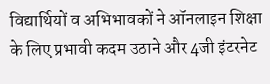विद्यार्थियों व अभिभावकों ने ऑनलाइन शिक्षा के लिए प्रभावी कदम उठाने और 4जी इंटरनेट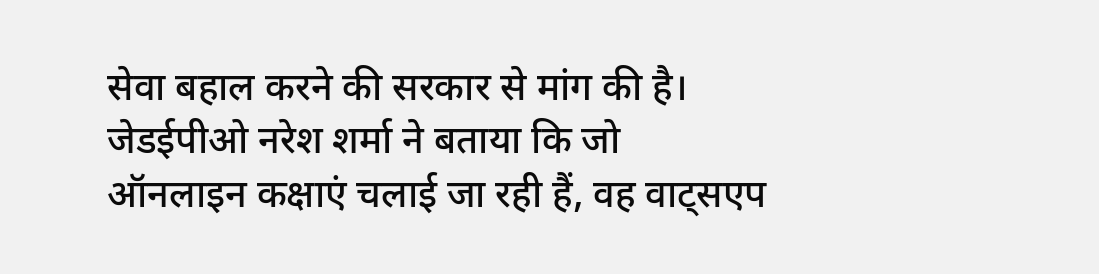सेवा बहाल करने की सरकार से मांग की है।
जेडईपीओ नरेश शर्मा ने बताया कि जो ऑनलाइन कक्षाएं चलाई जा रही हैं, वह वाट्सएप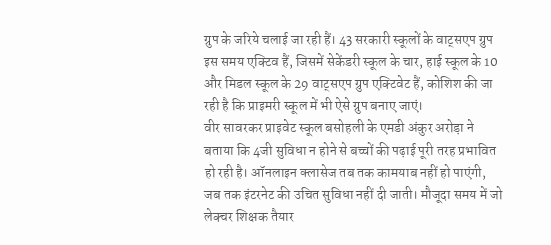ग्रुप के जरिये चलाई जा रही हैं। 43 सरकारी स्कूलों के वाट्सएप ग्रुप इस समय एक्टिव हैं, जिसमें सेकेंडरी स्कूल के चार, हाई स्कूल के 10 और मिडल स्कूल के 29 वाट्सएप ग्रुप एक्टिवेट हैं, कोशिश की जा रही है कि प्राइमरी स्कूल में भी ऐसे ग्रुप बनाए जाएं।
वीर सावरकर प्राइवेट स्कूल बसोहली के एमडी अंकुर अरोड़ा ने बताया कि 4जी सुविधा न होने से बच्चों की पढ़ाई पूरी तरह प्रभावित हो रही है। ऑनलाइन क्लासेज तब तक कामयाब नहीं हो पाएंगी, जब तक इंटरनेट की उचित सुविधा नहीं दी जाती। मौजूदा समय में जो लेक्चर शिक्षक तैयार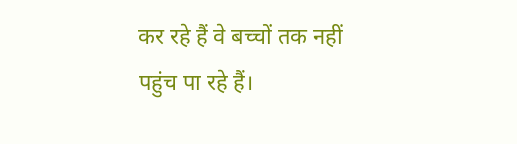कर रहे हैं वे बच्चों तक नहीं पहुंच पा रहे हैं।